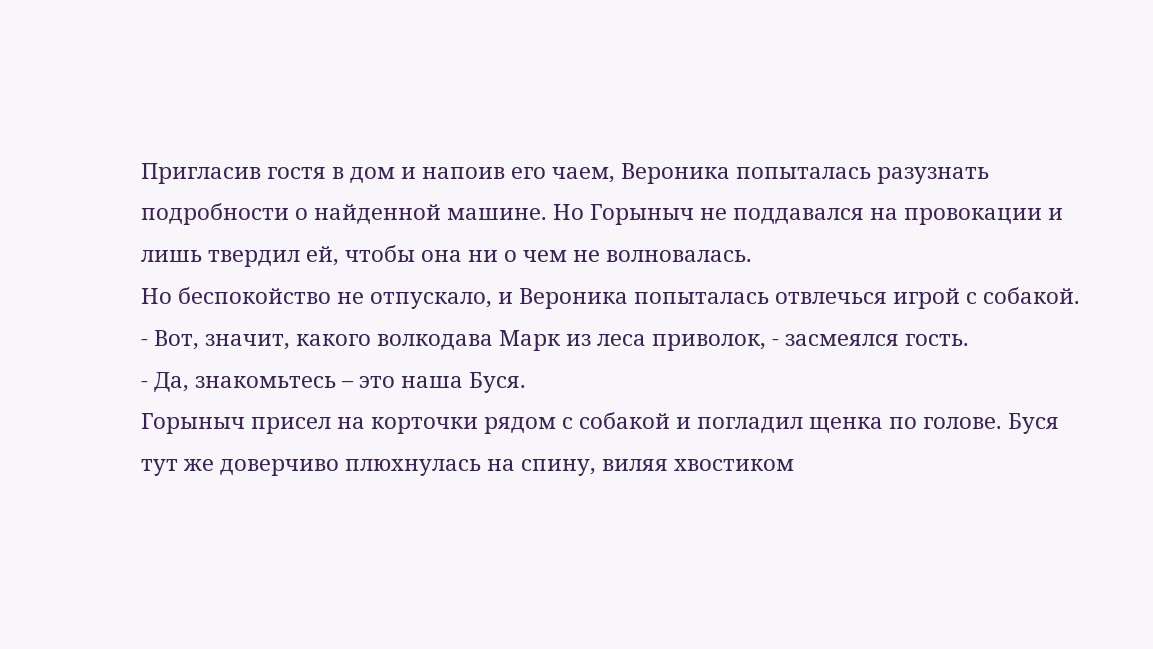Пригласив гостя в дом и напоив его чаем, Вероника попыталась разузнать подробности о найденной машине. Но Горыныч не поддавался на провокации и лишь твердил ей, чтобы она ни о чем не волновалась.
Но беспокойство не отпускало, и Вероника попыталась отвлечься игрой с собакой.
- Вот, значит, какого волкодава Марк из леса приволок, - засмеялся гость.
- Да, знакомьтесь – это наша Буся.
Горыныч присел на корточки рядом с собакой и погладил щенка по голове. Буся тут же доверчиво плюхнулась на спину, виляя хвостиком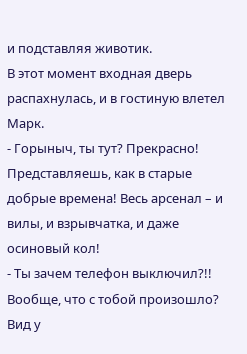и подставляя животик.
В этот момент входная дверь распахнулась, и в гостиную влетел Марк.
- Горыныч, ты тут? Прекрасно! Представляешь, как в старые добрые времена! Весь арсенал – и вилы, и взрывчатка, и даже осиновый кол!
- Ты зачем телефон выключил?!! Вообще, что с тобой произошло?
Вид у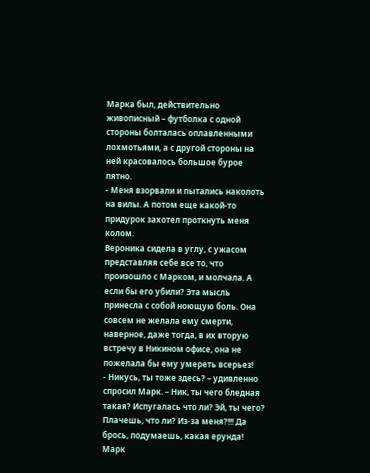Марка был, действительно живописный – футболка с одной стороны болталась оплавленными лохмотьями, а с другой стороны на ней красовалось большое бурое пятно.
- Меня взорвали и пытались наколоть на вилы. А потом еще какой-то придурок захотел проткнуть меня колом.
Вероника сидела в углу, с ужасом представляя себе все то, что произошло с Марком, и молчала. А если бы его убили? Эта мысль принесла с собой ноющую боль. Она совсем не желала ему смерти, наверное, даже тогда, в их вторую встречу в Никином офисе, она не пожелала бы ему умереть всерьез!
- Никусь, ты тоже здесь? – удивленно спросил Марк. – Ник, ты чего бледная такая? Испугалась что ли? Эй, ты чего? Плачешь, что ли? Из-за меня?!!! Да брось, подумаешь, какая ерунда!
Марк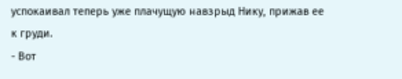успокаивал теперь уже плачущую навзрыд Нику, прижав ее к груди.
- Вот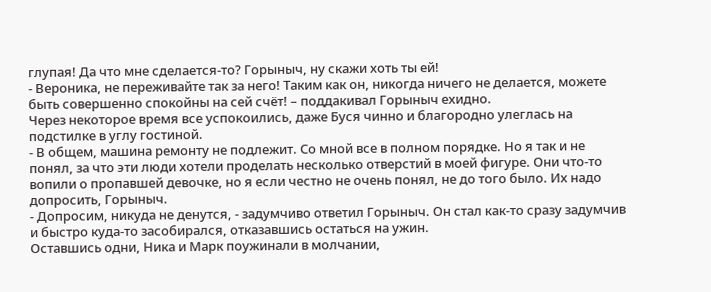глупая! Да что мне сделается-то? Горыныч, ну скажи хоть ты ей!
- Вероника, не переживайте так за него! Таким как он, никогда ничего не делается, можете быть совершенно спокойны на сей счёт! – поддакивал Горыныч ехидно.
Через некоторое время все успокоились, даже Буся чинно и благородно улеглась на подстилке в углу гостиной.
- В общем, машина ремонту не подлежит. Со мной все в полном порядке. Но я так и не понял, за что эти люди хотели проделать несколько отверстий в моей фигуре. Они что-то вопили о пропавшей девочке, но я если честно не очень понял, не до того было. Их надо допросить, Горыныч.
- Допросим, никуда не денутся, - задумчиво ответил Горыныч. Он стал как-то сразу задумчив и быстро куда-то засобирался, отказавшись остаться на ужин.
Оставшись одни, Ника и Марк поужинали в молчании,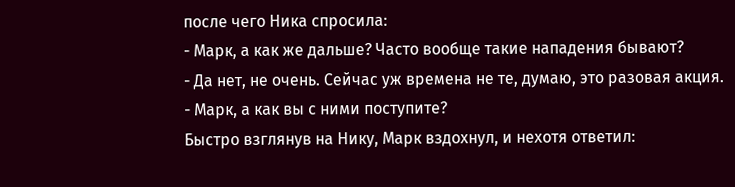после чего Ника спросила:
- Марк, а как же дальше? Часто вообще такие нападения бывают?
- Да нет, не очень. Сейчас уж времена не те, думаю, это разовая акция.
- Марк, а как вы с ними поступите?
Быстро взглянув на Нику, Марк вздохнул, и нехотя ответил: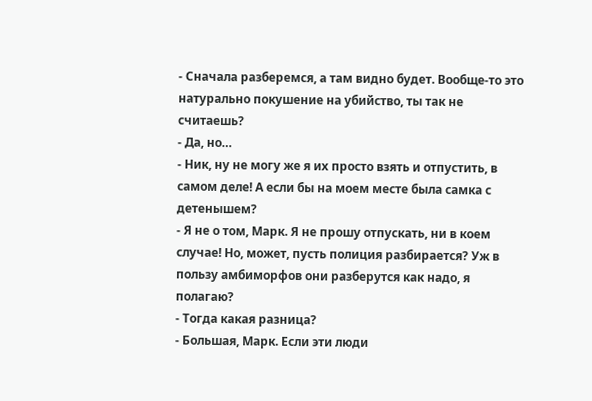- Сначала разберемся, а там видно будет. Вообще-то это натурально покушение на убийство, ты так не считаешь?
- Да, но…
- Ник, ну не могу же я их просто взять и отпустить, в самом деле! А если бы на моем месте была самка с детенышем?
- Я не о том, Марк. Я не прошу отпускать, ни в коем случае! Но, может, пусть полиция разбирается? Уж в пользу амбиморфов они разберутся как надо, я полагаю?
- Тогда какая разница?
- Большая, Марк. Если эти люди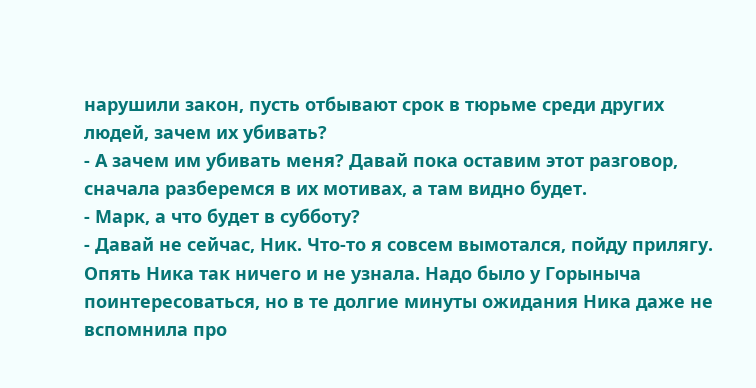нарушили закон, пусть отбывают срок в тюрьме среди других людей, зачем их убивать?
- А зачем им убивать меня? Давай пока оставим этот разговор, сначала разберемся в их мотивах, а там видно будет.
- Марк, а что будет в субботу?
- Давай не сейчас, Ник. Что-то я совсем вымотался, пойду прилягу.
Опять Ника так ничего и не узнала. Надо было у Горыныча поинтересоваться, но в те долгие минуты ожидания Ника даже не вспомнила про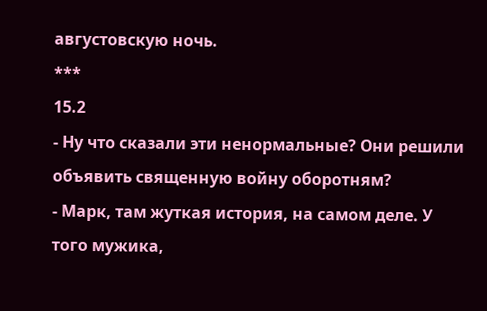августовскую ночь.
***
15.2
- Ну что сказали эти ненормальные? Они решили объявить священную войну оборотням?
- Марк, там жуткая история, на самом деле. У того мужика,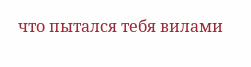что пытался тебя вилами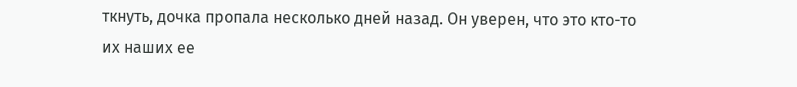ткнуть, дочка пропала несколько дней назад. Он уверен, что это кто-то их наших ее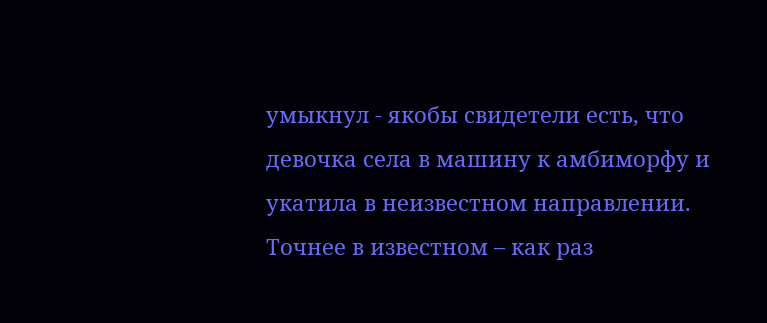умыкнул - якобы свидетели есть, что девочка села в машину к амбиморфу и укатила в неизвестном направлении. Точнее в известном – как раз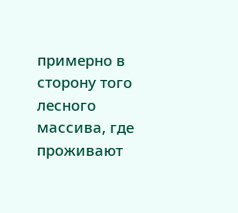примерно в сторону того лесного массива, где проживают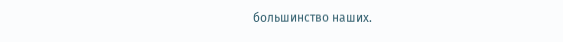большинство наших.